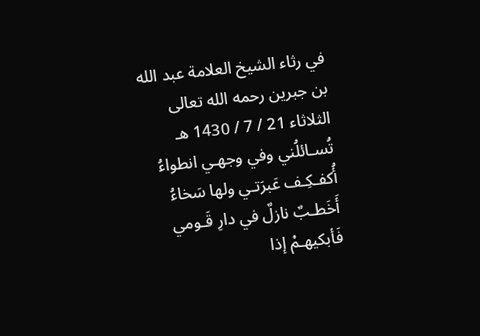في رثاء الشيخ العلامة عبد الله بن جبرين رحمه الله تعالى
الثلاثاء 21 / 7 / 1430 هـ
تُسـائلُني وفي وجهـي انطواءُ
أُكفـكِـف عَبرَتـي ولها سَخاءُ
أَخَطـبٌ نازلٌ في دارِ قَـومي
فَأبكيهـمْ إذا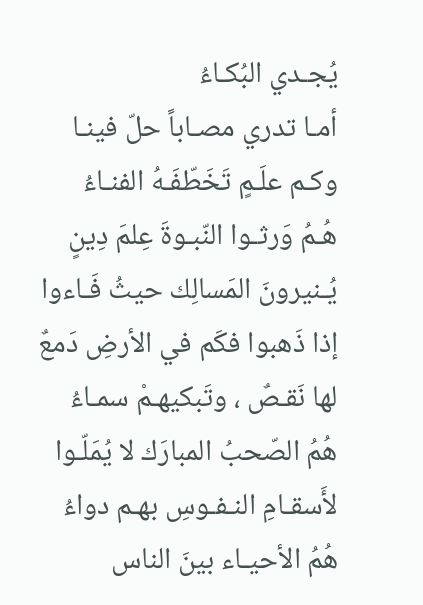يُجـدي البُكـاءُ
أمـا تدري مصـاباً حلّ فينـا
وكـم علَـمٍ تَخَطّفَـهُ الفنـاءُ
هُـمُ وَرثـوا النّبـوةَ عِلمَ دِينٍ
يُـنيرونَ المَسالِك حيثُ فَـاءوا
إذا ذَهبوا فكَم في الأرضِ دَمعٌ
لها نَقـصٌ ، وتَبكيهـمْ سمـاءُ
هُمُ الصّحبُ المبارَك لا يُمَلّـوا
لأَسقـامِ النـفـوسِ بهـم دواءُ
هُمُ الأحيـاء بينَ الناس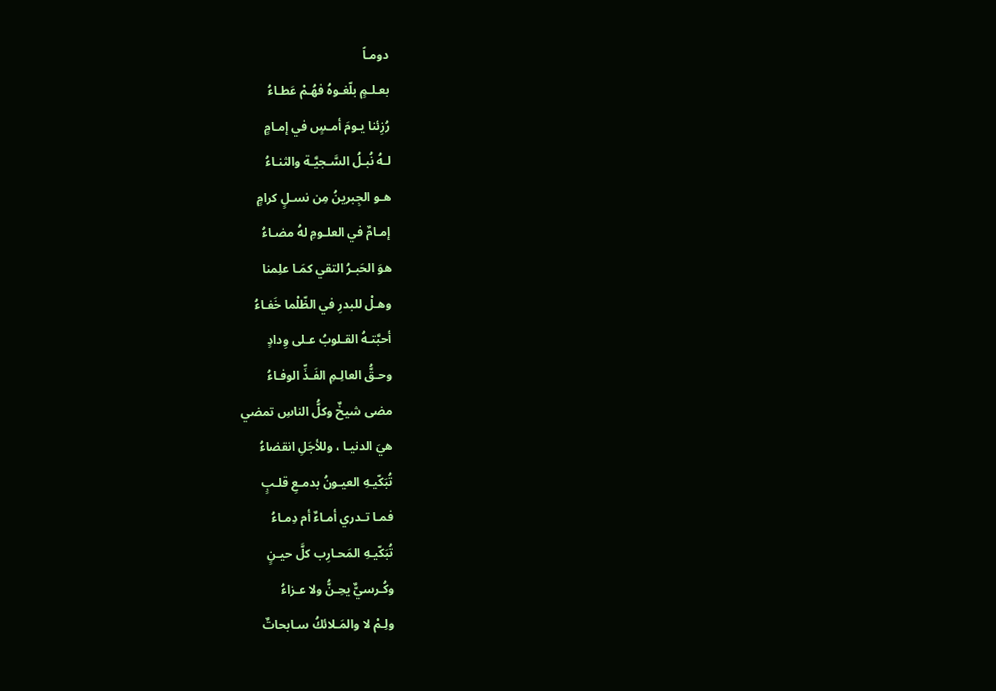دومـاً
بعـلـمٍ بلّغـوهُ فهُـمْ عَطـاءُ
رُزِئنا يـومَ أمـسٍ في إمـامٍ
لـهُ نُبـلُ السَّـجيَّـة والثنـاءُ
هـو الجِبرينُ مِن نسـلٍ كرامٍ
إمـامٌ في العلـومِ لهُ مضـاءُ
هوَ الحَبـرُ التقي كمَـا علِمنا
وهـلْ للبدرِ في الظّلْما خَفـاءُ
أحبَّتـهُ القـلوبُ عـلى وِدادٍ
وحـقُّ العالِـمِ الفَـذِّ الوفـاءُ
مضى شيخٌ وكلُّ الناسِ تمضي
هيَ الدنيـا ، وللأجَلِ انقضاءُ
تُبَكّيـهِ العيـونُ بدمـعِ قلـبٍ
فمـا تـدري أمـاءٌ أم دِمـاءُ
تُبَكّيـهِ المَحـارِب كلَّ حيـنٍ
وكُـرسيٌّ يحِـنُّ ولا عـزاءُ
ولِـمْ لا والمَـلائكُ سـابحاتٌ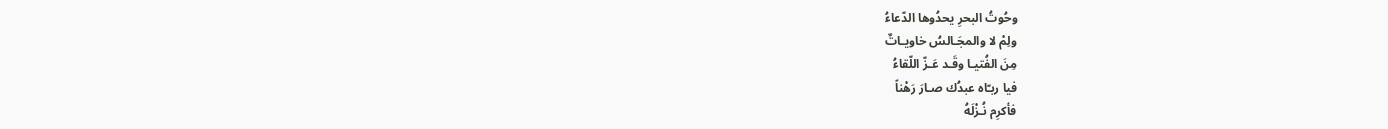وحُوتُ البحرِ يحدُوها الدّعاءُ
ولِمْ لا والمجَـالسُ خاويـاتٌ
مِنَ الفُتيـا وقَـد عَـزّ اللّقاءُ
فيا ربـّاه عبدُك صـارَ رَهْناً
فأكرِم نُـزْلَهُ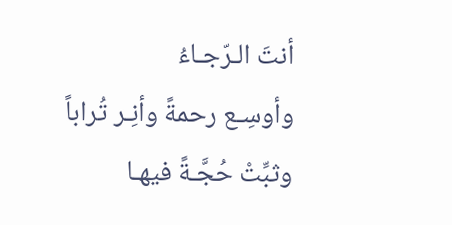أنتَ الـرّجـاءُ
وأوسِـع رحمةً وأنِـر تُراباً
وثبِّتْ حُجَّـةً فيهـا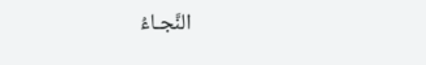النَّجـاءُ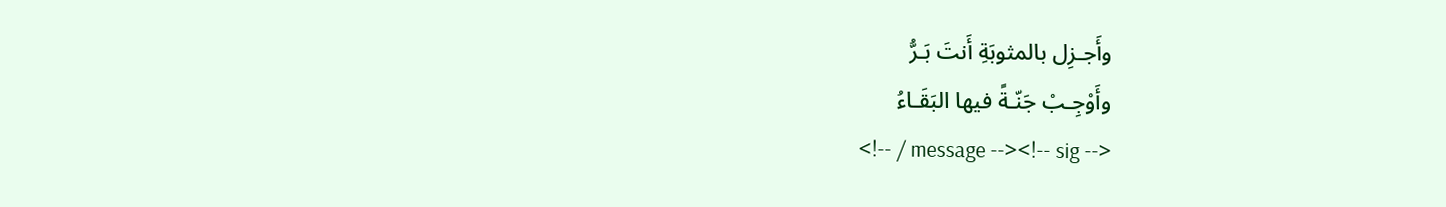وأَجـزِل بالمثوبَةِ أَنتَ بَـرُّ
وأَوْجِـبْ جَنّـةً فيها البَقَـاءُ
<!-- / message --><!-- sig -->